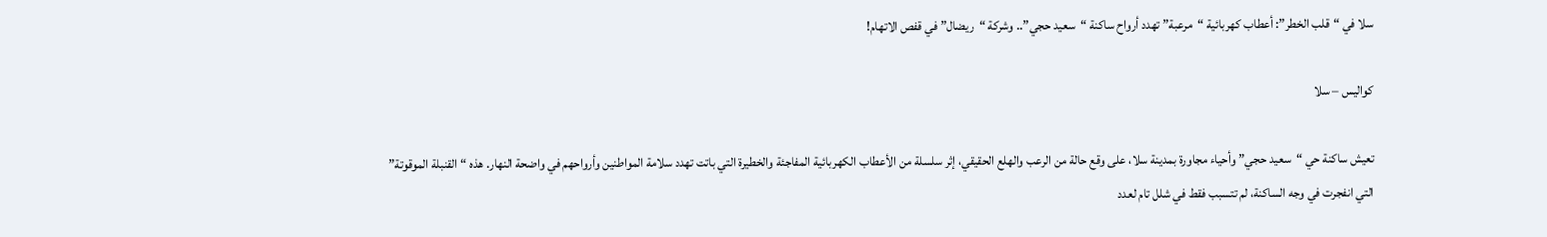سلا في “قلب الخطر”: أعطاب كهربائية “مرعبة” تهدد أرواح ساكنة “سعيد حجي”.. وشركة “ريضال” في قفص الاتهام!

كواليس – سلا

تعيش ساكنة حي “سعيد حجي” وأحياء مجاورة بمدينة سلا، على وقع حالة من الرعب والهلع الحقيقي، إثر سلسلة من الأعطاب الكهربائية المفاجئة والخطيرة التي باتت تهدد سلامة المواطنين وأرواحهم في واضحة النهار. هذه “القنبلة الموقوتة” التي انفجرت في وجه الساكنة، لم تتسبب فقط في شلل تام لعدد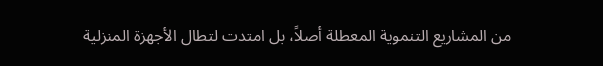من المشاريع التنموية المعطلة أصلاً، بل امتدت لتطال الأجهزة المنزلية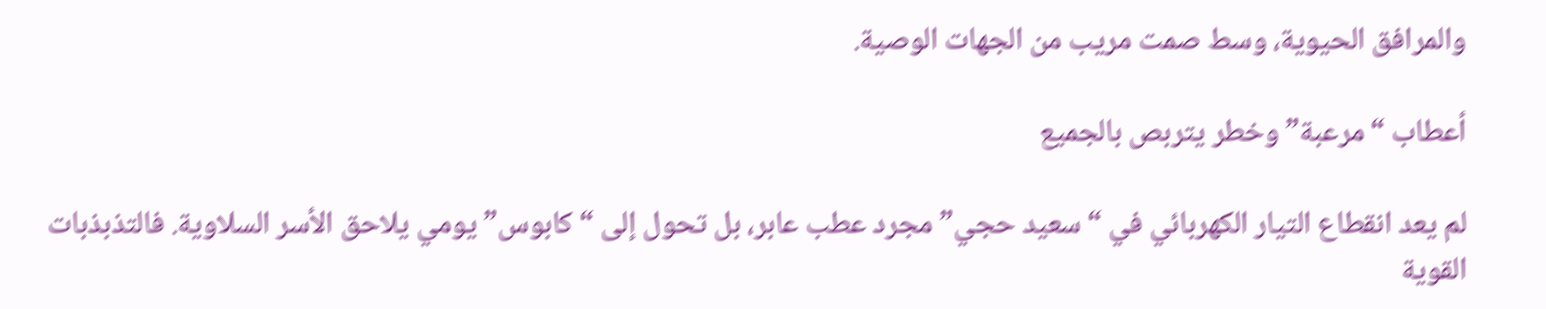والمرافق الحيوية، وسط صمت مريب من الجهات الوصية.

أعطاب “مرعبة” وخطر يتربص بالجميع

لم يعد انقطاع التيار الكهربائي في “سعيد حجي” مجرد عطب عابر، بل تحول إلى “كابوس” يومي يلاحق الأسر السلاوية. فالتذبذبات القوية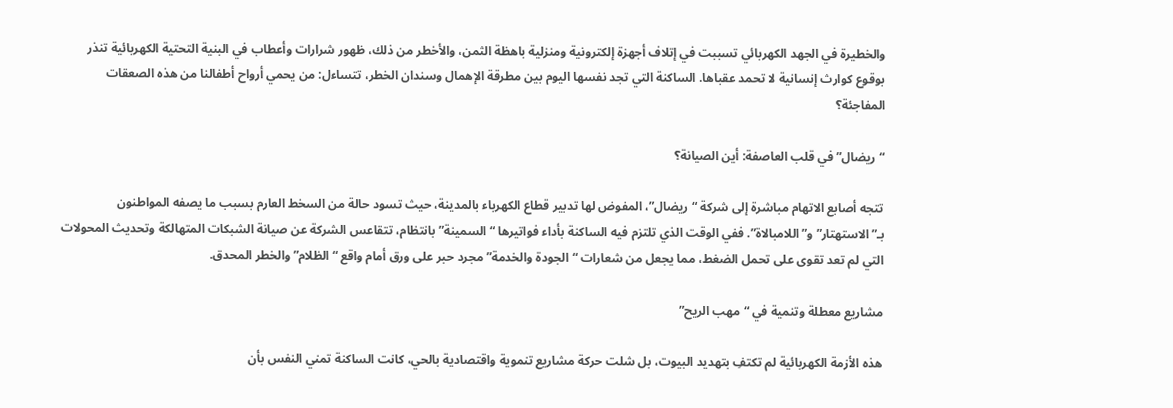والخطيرة في الجهد الكهربائي تسببت في إتلاف أجهزة إلكترونية ومنزلية باهظة الثمن، والأخطر من ذلك، ظهور شرارات وأعطاب في البنية التحتية الكهربائية تنذر بوقوع كوارث إنسانية لا تحمد عقباها. الساكنة التي تجد نفسها اليوم بين مطرقة الإهمال وسندان الخطر، تتساءل: من يحمي أرواح أطفالنا من هذه الصعقات المفاجئة؟

“ريضال” في قلب العاصفة: أين الصيانة؟

تتجه أصابع الاتهام مباشرة إلى شركة “ريضال”، المفوض لها تدبير قطاع الكهرباء بالمدينة، حيث تسود حالة من السخط العارم بسبب ما يصفه المواطنون بـ”الاستهتار” و”اللامبالاة”. ففي الوقت الذي تلتزم فيه الساكنة بأداء فواتيرها “السمينة” بانتظام، تتقاعس الشركة عن صيانة الشبكات المتهالكة وتحديث المحولات التي لم تعد تقوى على تحمل الضغط، مما يجعل من شعارات “الجودة والخدمة” مجرد حبر على ورق أمام واقع “الظلام” والخطر المحدق.

مشاريع معطلة وتنمية في “مهب الريح”

هذه الأزمة الكهربائية لم تكتفِ بتهديد البيوت، بل شلت حركة مشاريع تنموية واقتصادية بالحي، كانت الساكنة تمني النفس بأن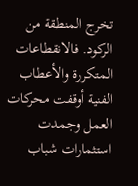تخرج المنطقة من الركود. فالانقطاعات المتكررة والأعطاب الفنية أوقفت محركات العمل وجمدت استثمارات شباب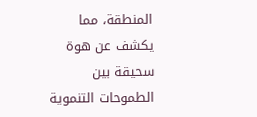المنطقة، مما يكشف عن هوة سحيقة بين الطموحات التنموية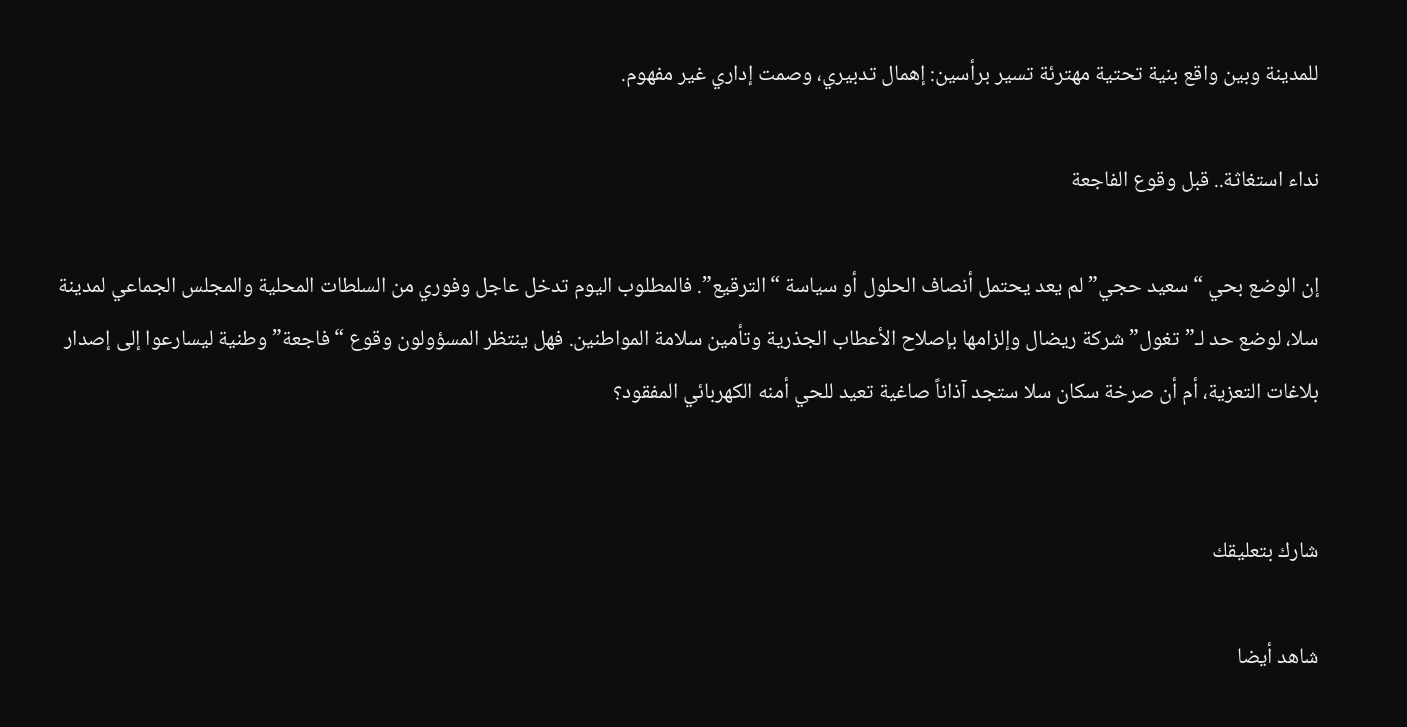للمدينة وبين واقع بنية تحتية مهترئة تسير برأسين: إهمال تدبيري، وصمت إداري غير مفهوم.

نداء استغاثة.. قبل وقوع الفاجعة

إن الوضع بحي “سعيد حجي” لم يعد يحتمل أنصاف الحلول أو سياسة “الترقيع”. فالمطلوب اليوم تدخل عاجل وفوري من السلطات المحلية والمجلس الجماعي لمدينة سلا، لوضع حد لـ”تغول” شركة ريضال وإلزامها بإصلاح الأعطاب الجذرية وتأمين سلامة المواطنين. فهل ينتظر المسؤولون وقوع “فاجعة” وطنية ليسارعوا إلى إصدار بلاغات التعزية، أم أن صرخة سكان سلا ستجد آذاناً صاغية تعيد للحي أمنه الكهربائي المفقود؟


شارك بتعليقك

شاهد أيضا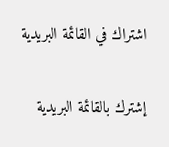اشتراك في القائمة البريدية


إشترك بالقائمة البريدية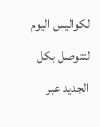لكواليس اليوم لتتوصل بكل الجديد عبر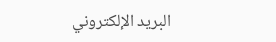البريد الإلكتروني